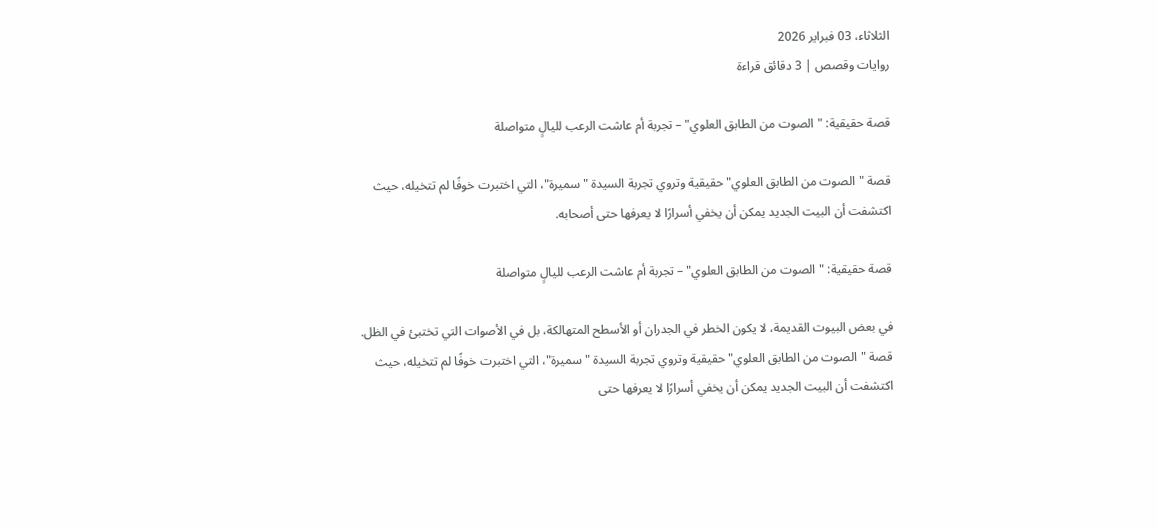الثلاثاء، 03 فبراير 2026
روايات وقصص | 3 دقائق قراءة

قصة حقيقية: "الصوت من الطابق العلوي" – تجربة أم عاشت الرعب لليالٍ متواصلة

قصة "الصوت من الطابق العلوي" حقيقية وتروي تجربة السيدة "سميرة"، التي اختبرت خوفًا لم تتخيله، حيث اكتشفت أن البيت الجديد يمكن أن يخفي أسرارًا لا يعرفها حتى أصحابه.

قصة حقيقية: "الصوت من الطابق العلوي" – تجربة أم عاشت الرعب لليالٍ متواصلة

في بعض البيوت القديمة، لا يكون الخطر في الجدران أو الأسطح المتهالكة، بل في الأصوات التي تختبئ في الظل.
قصة "الصوت من الطابق العلوي" حقيقية وتروي تجربة السيدة "سميرة"، التي اختبرت خوفًا لم تتخيله، حيث اكتشفت أن البيت الجديد يمكن أن يخفي أسرارًا لا يعرفها حتى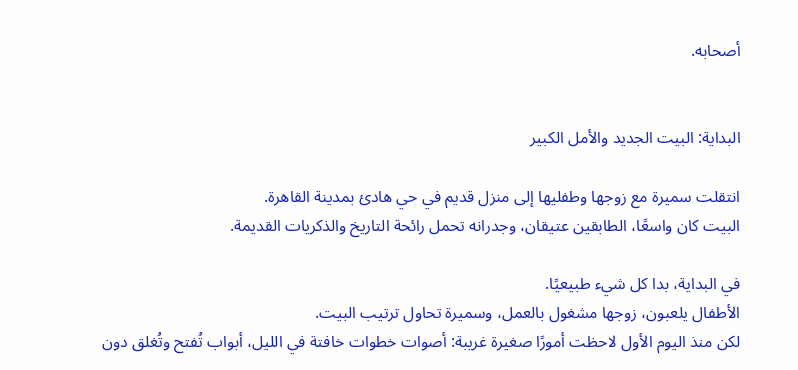أصحابه.


البداية: البيت الجديد والأمل الكبير

انتقلت سميرة مع زوجها وطفليها إلى منزل قديم في حي هادئ بمدينة القاهرة.
البيت كان واسعًا، الطابقين عتيقان، وجدرانه تحمل رائحة التاريخ والذكريات القديمة.

في البداية، بدا كل شيء طبيعيًا.
الأطفال يلعبون، زوجها مشغول بالعمل، وسميرة تحاول ترتيب البيت.
لكن منذ اليوم الأول لاحظت أمورًا صغيرة غريبة: أصوات خطوات خافتة في الليل، أبواب تُفتح وتُغلق دون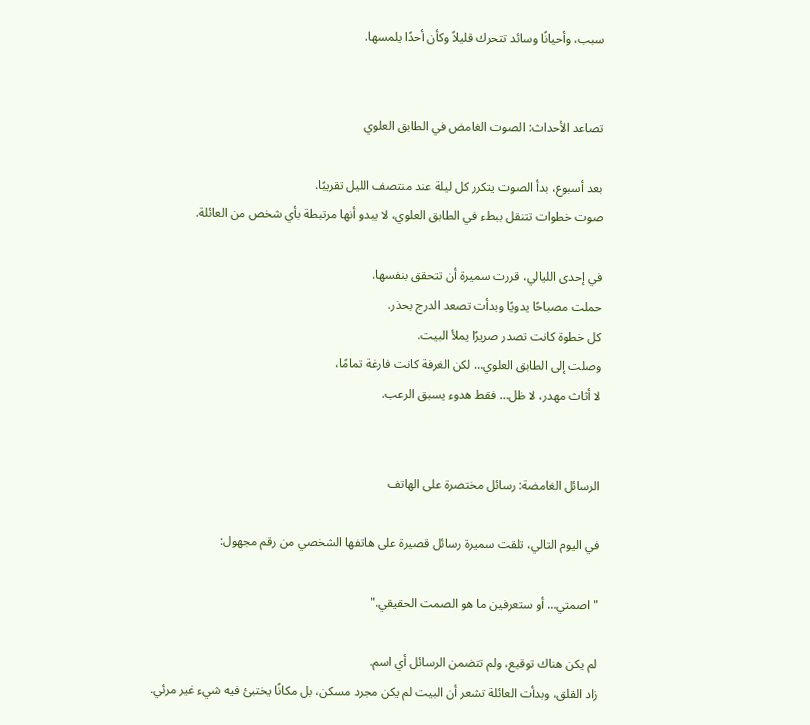سبب، وأحيانًا وسائد تتحرك قليلاً وكأن أحدًا يلمسها.


تصاعد الأحداث: الصوت الغامض في الطابق العلوي

بعد أسبوع، بدأ الصوت يتكرر كل ليلة عند منتصف الليل تقريبًا.
صوت خطوات تتنقل ببطء في الطابق العلوي، لا يبدو أنها مرتبطة بأي شخص من العائلة.

في إحدى الليالي، قررت سميرة أن تتحقق بنفسها.
حملت مصباحًا يدويًا وبدأت تصعد الدرج بحذر.
كل خطوة كانت تصدر صريرًا يملأ البيت.
وصلت إلى الطابق العلوي… لكن الغرفة كانت فارغة تمامًا،
لا أثاث مهدر، لا ظل… فقط هدوء يسبق الرعب.


الرسائل الغامضة: رسائل مختصرة على الهاتف

في اليوم التالي، تلقت سميرة رسائل قصيرة على هاتفها الشخصي من رقم مجهول:

"اصمتي… أو ستعرفين ما هو الصمت الحقيقي."

لم يكن هناك توقيع، ولم تتضمن الرسائل أي اسم.
زاد القلق، وبدأت العائلة تشعر أن البيت لم يكن مجرد مسكن، بل مكانًا يختبئ فيه شيء غير مرئي.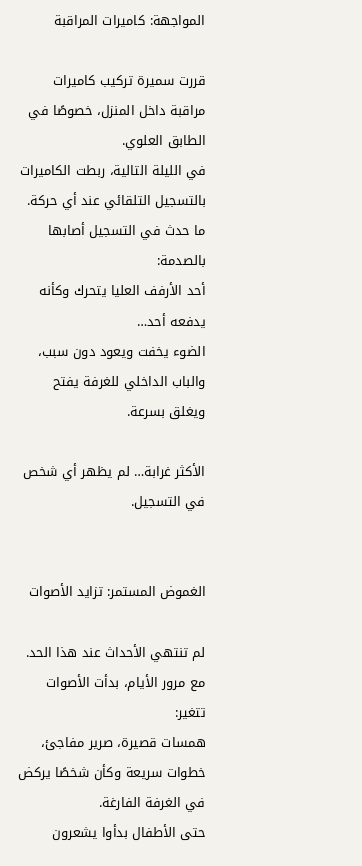المواجهة: كاميرات المراقبة

قررت سميرة تركيب كاميرات مراقبة داخل المنزل، خصوصًا في الطابق العلوي.
في الليلة التالية، ربطت الكاميرات بالتسجيل التلقائي عند أي حركة.
ما حدث في التسجيل أصابها بالصدمة:
أحد الأرفف العليا يتحرك وكأنه يدفعه أحد…
الضوء يخفت ويعود دون سبب، والباب الداخلي للغرفة يفتح ويغلق بسرعة.

الأكثر غرابة… لم يظهر أي شخص في التسجيل.


الغموض المستمر: تزايد الأصوات

لم تنتهي الأحداث عند هذا الحد.
مع مرور الأيام، بدأت الأصوات تتغير:
همسات قصيرة، صرير مفاجئ، خطوات سريعة وكأن شخصًا يركض في الغرفة الفارغة.
حتى الأطفال بدأوا يشعرون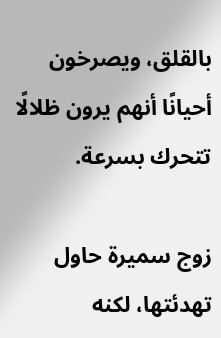بالقلق، ويصرخون أحيانًا أنهم يرون ظلالًا تتحرك بسرعة.

زوج سميرة حاول تهدئتها، لكنه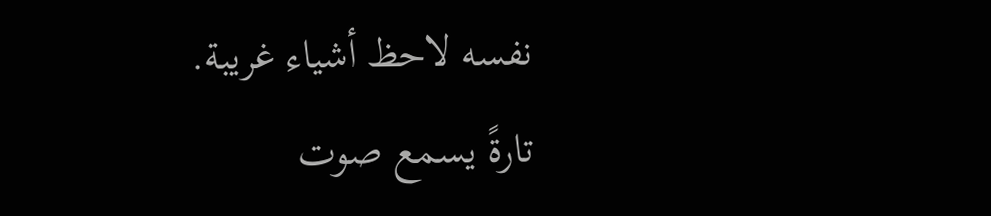نفسه لاحظ أشياء غريبة.
تارةً يسمع صوت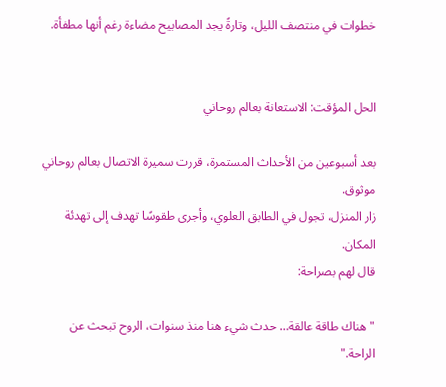خطوات في منتصف الليل، وتارةً يجد المصابيح مضاءة رغم أنها مطفأة.


الحل المؤقت: الاستعانة بعالم روحاني

بعد أسبوعين من الأحداث المستمرة، قررت سميرة الاتصال بعالم روحاني موثوق.
زار المنزل، تجول في الطابق العلوي، وأجرى طقوسًا تهدف إلى تهدئة المكان.
قال لهم بصراحة:

"هناك طاقة عالقة… حدث شيء هنا منذ سنوات، الروح تبحث عن الراحة."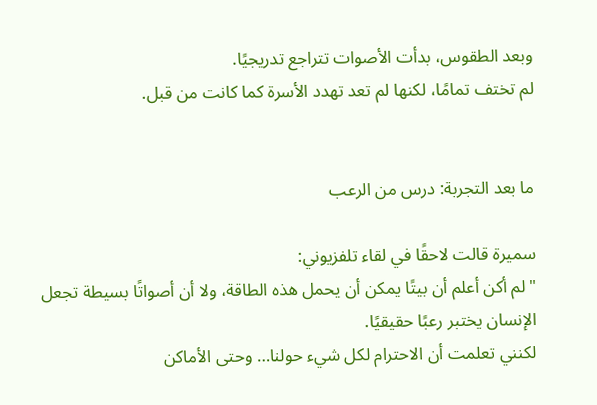وبعد الطقوس، بدأت الأصوات تتراجع تدريجيًا.
لم تختف تمامًا، لكنها لم تعد تهدد الأسرة كما كانت من قبل.


ما بعد التجربة: درس من الرعب

سميرة قالت لاحقًا في لقاء تلفزيوني:
"لم أكن أعلم أن بيتًا يمكن أن يحمل هذه الطاقة، ولا أن أصواتًا بسيطة تجعل الإنسان يختبر رعبًا حقيقيًا.
لكنني تعلمت أن الاحترام لكل شيء حولنا… وحتى الأماكن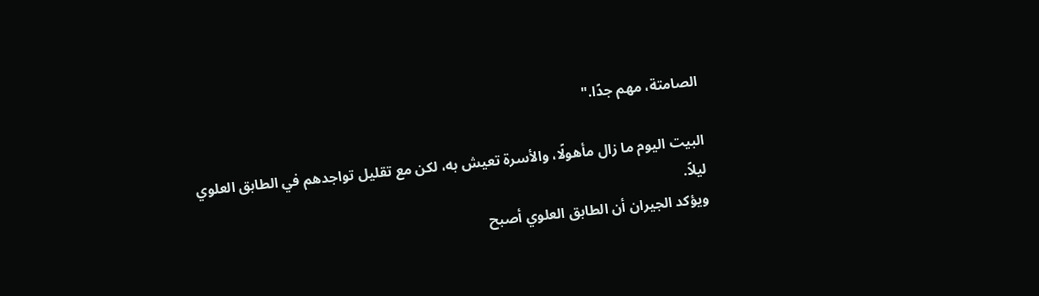الصامتة، مهم جدًا."

البيت اليوم ما زال مأهولًا، والأسرة تعيش به، لكن مع تقليل تواجدهم في الطابق العلوي ليلاً.
ويؤكد الجيران أن الطابق العلوي أصبح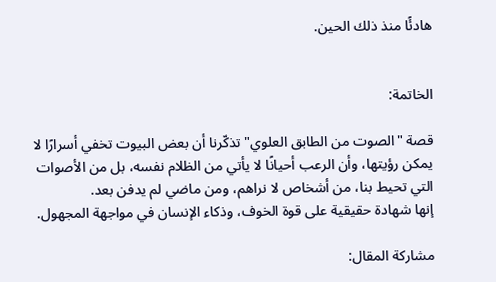هادئًا منذ ذلك الحين.


الخاتمة:

قصة "الصوت من الطابق العلوي" تذكّرنا أن بعض البيوت تخفي أسرارًا لا يمكن رؤيتها، وأن الرعب أحيانًا لا يأتي من الظلام نفسه، بل من الأصوات التي تحيط بنا، من أشخاص لا نراهم، ومن ماضي لم يدفن بعد.
إنها شهادة حقيقية على قوة الخوف، وذكاء الإنسان في مواجهة المجهول.

مشاركة المقال: